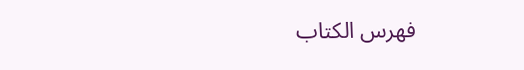فهرس الكتاب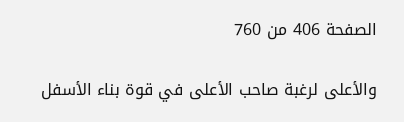الصفحة 406 من 760

والأعلى لرغبة صاحب الأعلى في قوة بناء الأسفل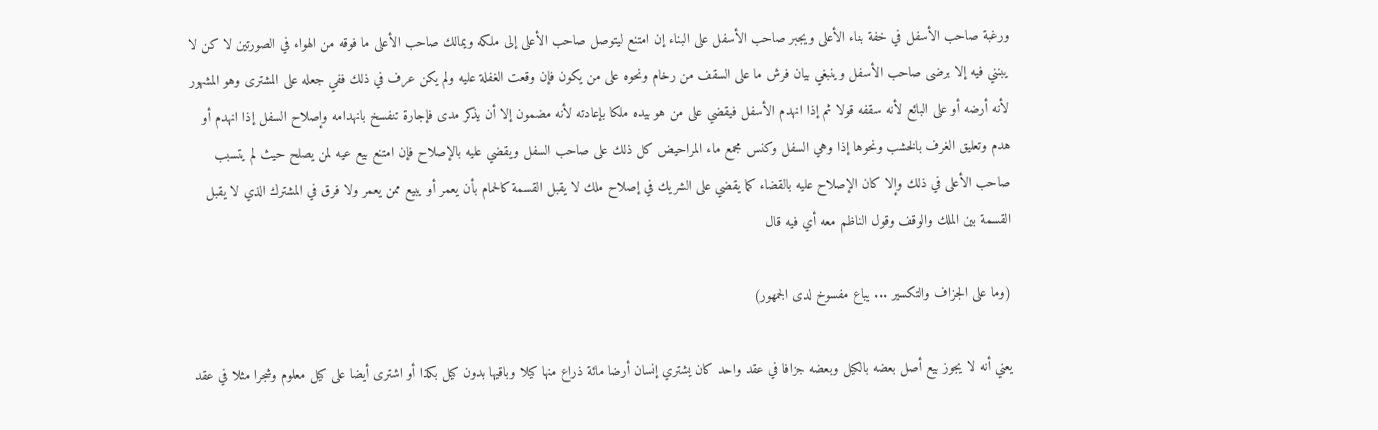ورغبة صاحب الأسفل في خفة بناء الأعلى ويجبر صاحب الأسفل على البناء إن امتنع ليتوصل صاحب الأعلى إلى ملكه ويمالك صاحب الأعلى ما فوقه من الهواء في الصورتين لا كن لا يبنني فيه إلا برضى صاحب الأسفل وينبغي بيان فرش ما على السقف من رخام ونحوه على من يكون فإن وقعت الغفلة عليه ولم يكن عرف في ذلك ففي جعله على المشترى وهو المشهور لأنه أرضه أو على البائع لأنه سقفه قولا ثم إذا انهدم الأسفل فيقضي على من هو بيده ملكا بإعادته لأنه مضمون إلا أن يذكر مدى فإجارة تنفسخ بانهدامه وإصلاح السفل إذا انهدم أو هدم وتعليق الغرف بالخشب ونحوها إذا وهي السفل وكنس مجمع ماء المراحيض كل ذلك على صاحب السفل ويقضي عليه بالإصلاح فإن امتنع بيع عيه لمن يصلح حيث لم يتسبب صاحب الأعلى في ذلك وإلا كان الإصلاح عليه بالقضاء كما يقضي على الشريك في إصلاح ملك لا يقبل القسمة كالحمام بأن يعمر أو يبيع ممن يعمر ولا فرق في المشترك الذي لا يقبل القسمة بين الملك والوقف وقول الناظم معه أي فيه قال

(وما على الجزاف والتكسير ... يباع مفسوخ لدى الجمهور)

يعني أنه لا يجوز بيع أصل بعضه بالكيل وبعضه جزافا في عقد واحد كان يشتري إنسان أرضا مائة ذراع منها كيلا وباقيها بدون كيل بكذا أو اشترى أيضا على كيل معلوم وشجرا مثلا في عقد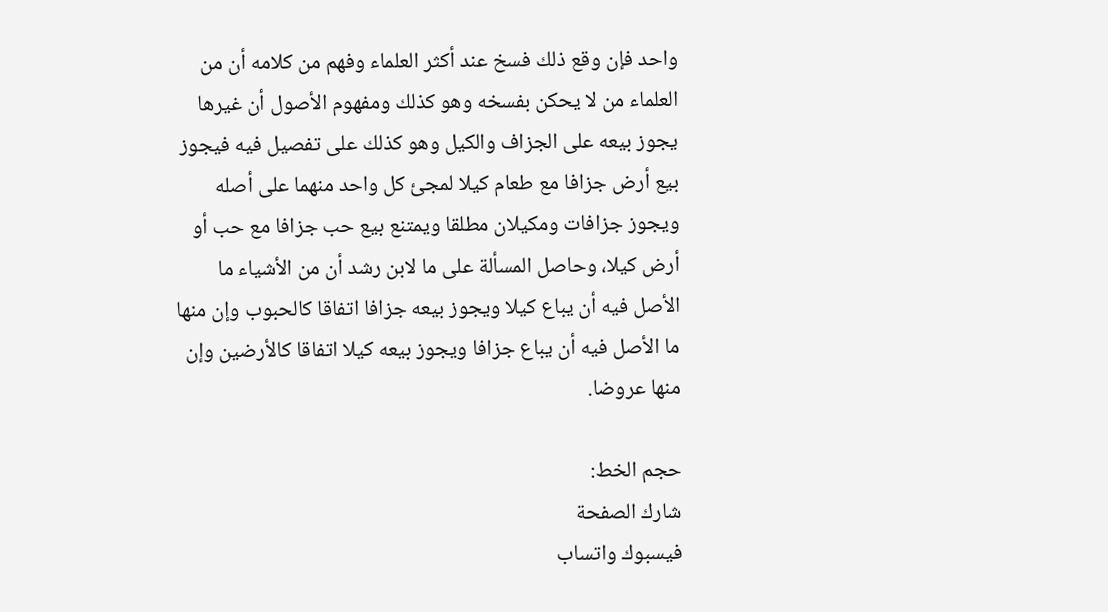واحد فإن وقع ذلك فسخ عند أكثر العلماء وفهم من كلامه أن من العلماء من لا يحكن بفسخه وهو كذلك ومفهوم الأصول أن غيرها يجوز بيعه على الجزاف والكيل وهو كذلك على تفصيل فيه فيجوز بيع أرض جزافا مع طعام كيلا لمجئ كل واحد منهما على أصله ويجوز جزافات ومكيلان مطلقا ويمتنع بيع حب جزافا مع حب أو أرض كيلا، وحاصل المسألة على ما لابن رشد أن من الأشياء ما الأصل فيه أن يباع كيلا ويجوز بيعه جزافا اتفاقا كالحبوب وإن منها ما الأصل فيه أن يباع جزافا ويجوز بيعه كيلا اتفاقا كالأرضين وإن منها عروضا.

حجم الخط:
شارك الصفحة
فيسبوك واتساب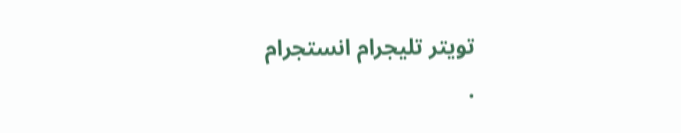تويتر تليجرام انستجرام
.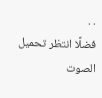. .
فضلًا انتظر تحميل الصوت